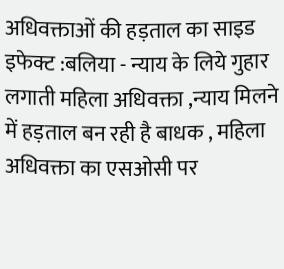अधिवक्ताओं की हड़ताल का साइड इफेक्ट :बलिया - न्याय के लिये गुहार लगाती महिला अधिवक्ता ,न्याय मिलने में हड़ताल बन रही है बाधक , महिला अधिवक्ता का एसओसी पर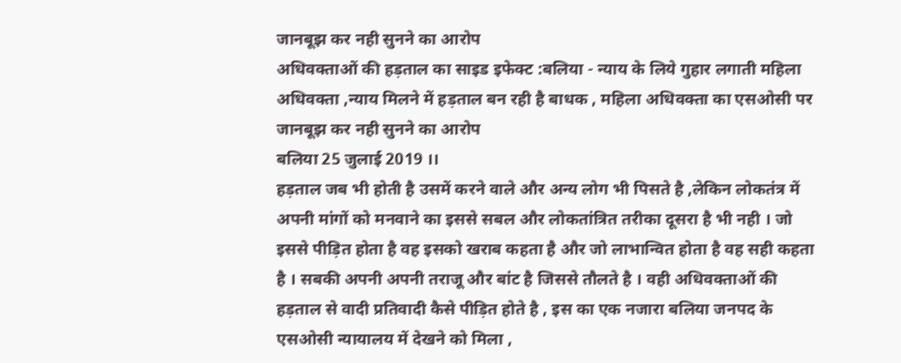जानबूझ कर नही सुनने का आरोप
अधिवक्ताओं की हड़ताल का साइड इफेक्ट :बलिया - न्याय के लिये गुहार लगाती महिला अधिवक्ता ,न्याय मिलने में हड़ताल बन रही है बाधक , महिला अधिवक्ता का एसओसी पर जानबूझ कर नही सुनने का आरोप
बलिया 25 जुलाई 2019 ।।
हड़ताल जब भी होती है उसमें करने वाले और अन्य लोग भी पिसते है ,लेकिन लोकतंत्र में अपनी मांगों को मनवाने का इससे सबल और लोकतांत्रित तरीका दूसरा है भी नही । जो इससे पीड़ित होता है वह इसको खराब कहता है और जो लाभान्वित होता है वह सही कहता है । सबकी अपनी अपनी तराजू और बांट है जिससे तौलते है । वही अधिवक्ताओं की हड़ताल से वादी प्रतिवादी कैसे पीड़ित होते है , इस का एक नजारा बलिया जनपद के एसओसी न्यायालय में देखने को मिला ,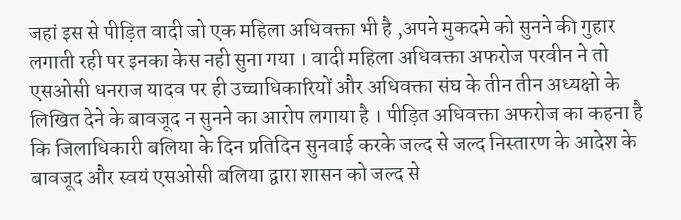जहां इस से पीड़ित वादी जो एक महिला अधिवक्ता भी है ,अपने मुकदमे को सुनने की गुहार लगाती रही पर इनका केस नही सुना गया । वादी महिला अधिवक्ता अफरोज परवीन ने तो एसओसी धनराज यादव पर ही उच्चाधिकारियों और अधिवक्ता संघ के तीन तीन अध्यक्षो के लिखित देने के बावजूद न सुनने का आरोप लगाया है । पीड़ित अधिवक्ता अफरोज का कहना है कि जिलाधिकारी बलिया के दिन प्रतिदिन सुनवाई करके जल्द से जल्द निस्तारण के आदेश के बावजूद और स्वयं एसओसी बलिया द्वारा शासन को जल्द से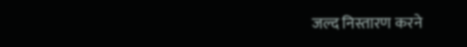जल्द निस्तारण करने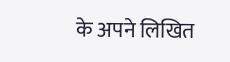के अपने लिखित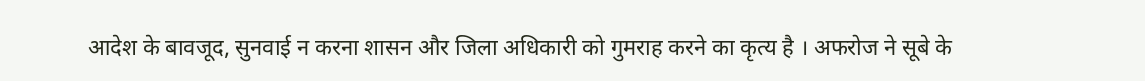आदेश के बावजूद, सुनवाई न करना शासन और जिला अधिकारी को गुमराह करने का कृत्य है । अफरोज ने सूबे के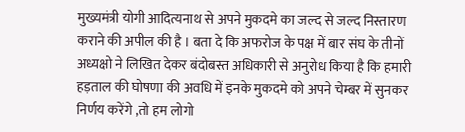मुख्यमंत्री योगी आदित्यनाथ से अपने मुकदमे का जल्द से जल्द निस्तारण कराने की अपील की है । बता दे कि अफरोज के पक्ष में बार संघ के तीनों अध्यक्षो ने लिखित देकर बंदोबस्त अधिकारी से अनुरोध किया है कि हमारी हड़ताल की घोषणा की अवधि में इनके मुकदमे को अपने चेम्बर में सुनकर निर्णय करेंगे ,तो हम लोगो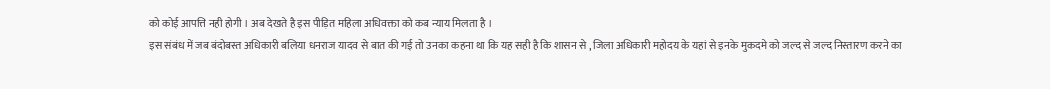को कोई आपत्ति नही होगी । अब देखते है इस पीड़ित महिला अधिवक्ता को कब न्याय मिलता है ।
इस संबंध में जब बंदोबस्त अधिकारी बलिया धनराज यादव से बात की गई तो उनका कहना था कि यह सही है कि शासन से , जिला अधिकारी महोदय के यहां से इनके मुकदमे को जल्द से जल्द निस्तारण करने का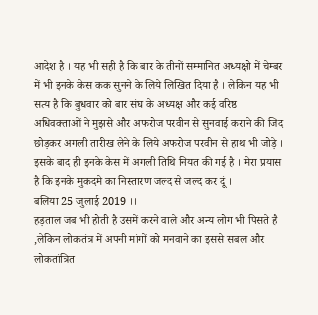आदेश है । यह भी सही है कि बार के तीनों सम्मानित अध्यक्षो में चेम्बर में भी इनके केस कक सुनने के लिये लिखित दिया है । लेकिन यह भी सत्य है कि बुधवार को बार संघ के अध्यक्ष और कई वरिष्ठ अधिवक्ताओं ने मुझसे और अफरोज परवीन से सुनवाई कराने की जिद छोड़कर अगली तारीख लेने के लिये अफरोज परवीन से हाथ भी जोड़े । इसके बाद ही इनके केस में अगली तिथि नियत की गई है । मेरा प्रयास है कि इनके मुकदमे का निस्तारण जल्द से जल्द कर दूं ।
बलिया 25 जुलाई 2019 ।।
हड़ताल जब भी होती है उसमें करने वाले और अन्य लोग भी पिसते है ,लेकिन लोकतंत्र में अपनी मांगों को मनवाने का इससे सबल और लोकतांत्रित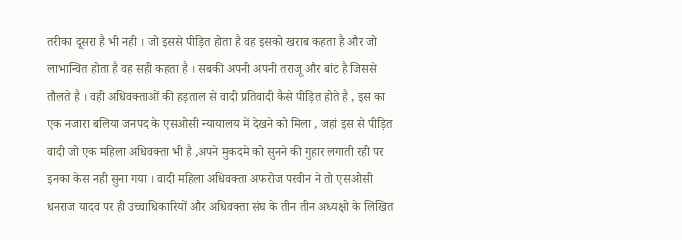तरीका दूसरा है भी नही । जो इससे पीड़ित होता है वह इसको खराब कहता है और जो लाभान्वित होता है वह सही कहता है । सबकी अपनी अपनी तराजू और बांट है जिससे तौलते है । वही अधिवक्ताओं की हड़ताल से वादी प्रतिवादी कैसे पीड़ित होते है , इस का एक नजारा बलिया जनपद के एसओसी न्यायालय में देखने को मिला , जहां इस से पीड़ित वादी जो एक महिला अधिवक्ता भी है ,अपने मुकदमे को सुनने की गुहार लगाती रही पर इनका केस नही सुना गया । वादी महिला अधिवक्ता अफरोज परवीन ने तो एसओसी धनराज यादव पर ही उच्चाधिकारियों और अधिवक्ता संघ के तीन तीन अध्यक्षो के लिखित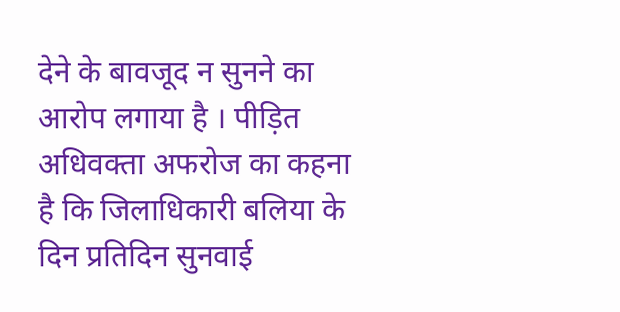देने के बावजूद न सुनने का आरोप लगाया है । पीड़ित अधिवक्ता अफरोज का कहना है कि जिलाधिकारी बलिया के दिन प्रतिदिन सुनवाई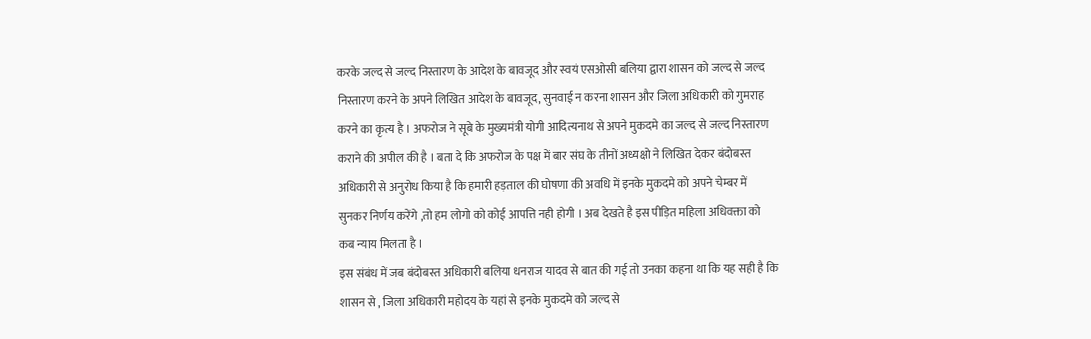करके जल्द से जल्द निस्तारण के आदेश के बावजूद और स्वयं एसओसी बलिया द्वारा शासन को जल्द से जल्द निस्तारण करने के अपने लिखित आदेश के बावजूद, सुनवाई न करना शासन और जिला अधिकारी को गुमराह करने का कृत्य है । अफरोज ने सूबे के मुख्यमंत्री योगी आदित्यनाथ से अपने मुकदमे का जल्द से जल्द निस्तारण कराने की अपील की है । बता दे कि अफरोज के पक्ष में बार संघ के तीनों अध्यक्षो ने लिखित देकर बंदोबस्त अधिकारी से अनुरोध किया है कि हमारी हड़ताल की घोषणा की अवधि में इनके मुकदमे को अपने चेम्बर में सुनकर निर्णय करेंगे ,तो हम लोगो को कोई आपत्ति नही होगी । अब देखते है इस पीड़ित महिला अधिवक्ता को कब न्याय मिलता है ।
इस संबंध में जब बंदोबस्त अधिकारी बलिया धनराज यादव से बात की गई तो उनका कहना था कि यह सही है कि शासन से , जिला अधिकारी महोदय के यहां से इनके मुकदमे को जल्द से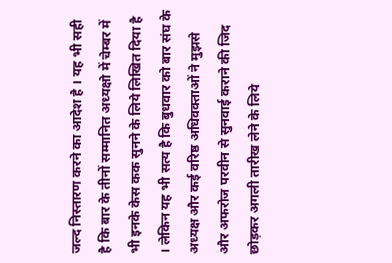जल्द निस्तारण करने का आदेश है । यह भी सही है कि बार के तीनों सम्मानित अध्यक्षो में चेम्बर में भी इनके केस कक सुनने के लिये लिखित दिया है । लेकिन यह भी सत्य है कि बुधवार को बार संघ के अध्यक्ष और कई वरिष्ठ अधिवक्ताओं ने मुझसे और अफरोज परवीन से सुनवाई कराने की जिद छोड़कर अगली तारीख लेने के लिये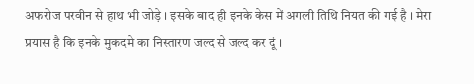अफरोज परवीन से हाथ भी जोड़े । इसके बाद ही इनके केस में अगली तिथि नियत की गई है । मेरा प्रयास है कि इनके मुकदमे का निस्तारण जल्द से जल्द कर दूं ।